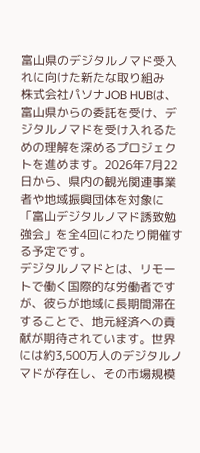富山県のデジタルノマド受入れに向けた新たな取り組み
株式会社パソナJOB HUBは、富山県からの委託を受け、デジタルノマドを受け入れるための理解を深めるプロジェクトを進めます。2026年7月22日から、県内の観光関連事業者や地域振興団体を対象に「富山デジタルノマド誘致勉強会」を全4回にわたり開催する予定です。
デジタルノマドとは、リモートで働く国際的な労働者ですが、彼らが地域に長期間滞在することで、地元経済への貢献が期待されています。世界には約3,500万人のデジタルノマドが存在し、その市場規模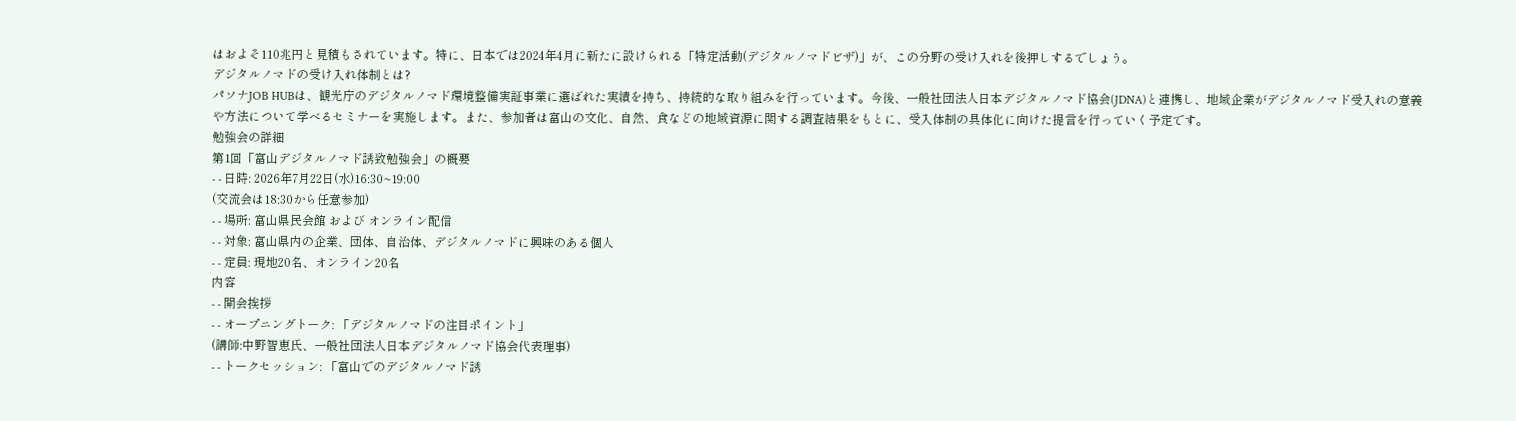はおよそ110兆円と見積もされています。特に、日本では2024年4月に新たに設けられる「特定活動(デジタルノマドビザ)」が、この分野の受け入れを後押しするでしょう。
デジタルノマドの受け入れ体制とは?
パソナJOB HUBは、観光庁のデジタルノマド環境整備実証事業に選ばれた実績を持ち、持続的な取り組みを行っています。今後、一般社団法人日本デジタルノマド協会(JDNA)と連携し、地域企業がデジタルノマド受入れの意義や方法について学べるセミナーを実施します。また、参加者は富山の文化、自然、食などの地域資源に関する調査結果をもとに、受入体制の具体化に向けた提言を行っていく予定です。
勉強会の詳細
第1回「富山デジタルノマド誘致勉強会」の概要
- - 日時: 2026年7月22日(水)16:30~19:00
(交流会は18:30から任意参加)
- - 場所: 富山県民会館 および オンライン配信
- - 対象: 富山県内の企業、団体、自治体、デジタルノマドに興味のある個人
- - 定員: 現地20名、オンライン20名
内容
- - 開会挨拶
- - オープニングトーク: 「デジタルノマドの注目ポイント」
(講師:中野智恵氏、一般社団法人日本デジタルノマド協会代表理事)
- - トークセッション: 「富山でのデジタルノマド誘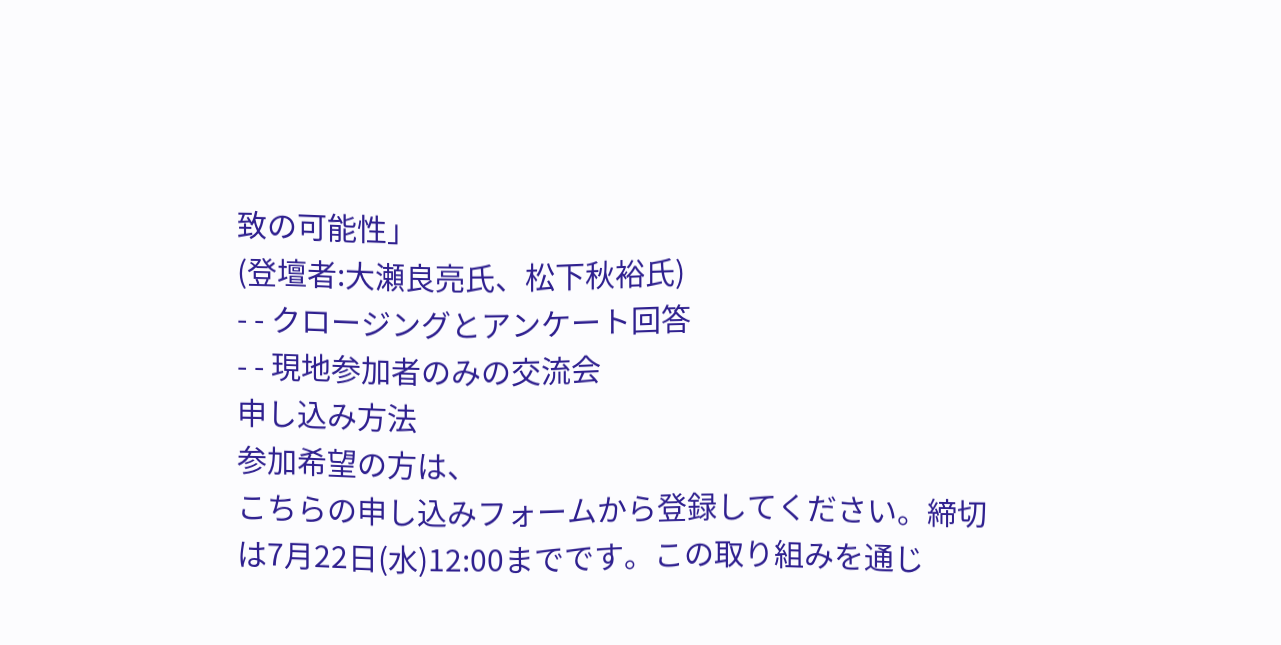致の可能性」
(登壇者:大瀬良亮氏、松下秋裕氏)
- - クロージングとアンケート回答
- - 現地参加者のみの交流会
申し込み方法
参加希望の方は、
こちらの申し込みフォームから登録してください。締切は7月22日(水)12:00までです。この取り組みを通じ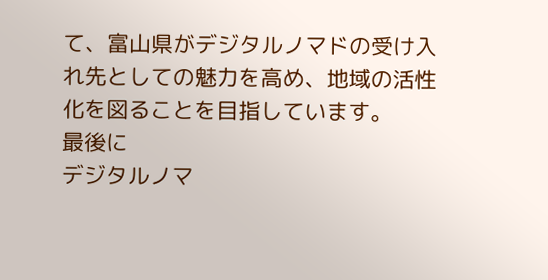て、富山県がデジタルノマドの受け入れ先としての魅力を高め、地域の活性化を図ることを目指しています。
最後に
デジタルノマ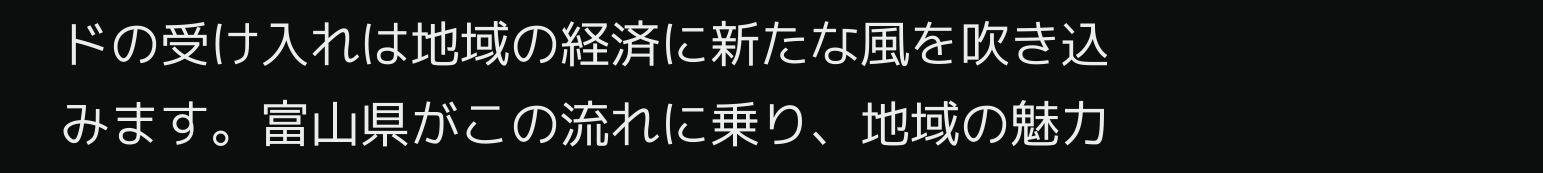ドの受け入れは地域の経済に新たな風を吹き込みます。富山県がこの流れに乗り、地域の魅力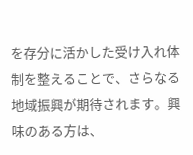を存分に活かした受け入れ体制を整えることで、さらなる地域振興が期待されます。興味のある方は、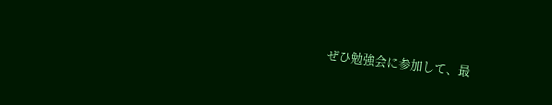ぜひ勉強会に参加して、最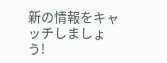新の情報をキャッチしましょう!